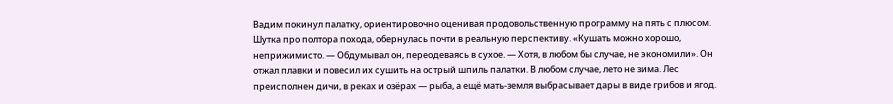Вадим покинул палатку, ориентировочно оценивая продовольственную программу на пять с плюсом. Шутка про полтора похода, обернулась почти в реальную перспективу. «Кушать можно хорошо, неприжимисто. — Обдумывал он, переодеваясь в сухое. — Хотя, в любом бы случае, не экономили». Он отжал плавки и повесил их сушить на острый шпиль палатки. В любом случае, лето не зима. Лес преисполнен дичи, в реках и озёрах — рыба, а ещё мать-земля выбрасывает дары в виде грибов и ягод.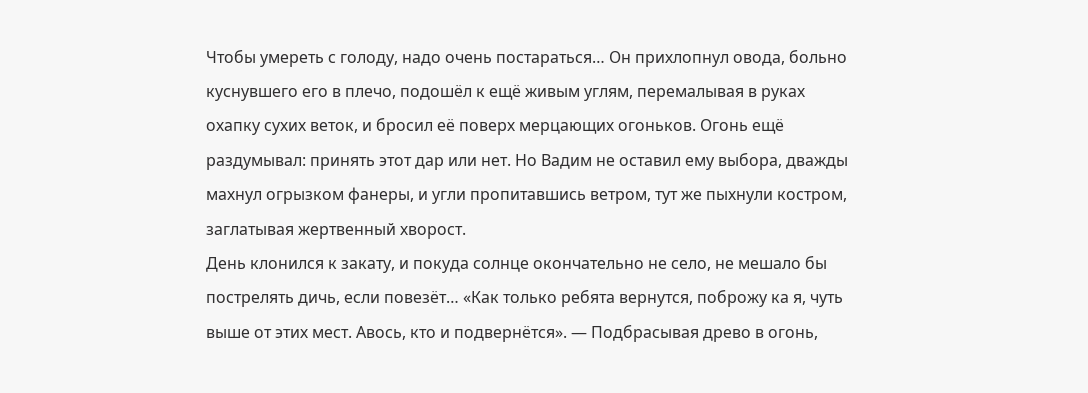Чтобы умереть с голоду, надо очень постараться… Он прихлопнул овода, больно куснувшего его в плечо, подошёл к ещё живым углям, перемалывая в руках охапку сухих веток, и бросил её поверх мерцающих огоньков. Огонь ещё раздумывал: принять этот дар или нет. Но Вадим не оставил ему выбора, дважды махнул огрызком фанеры, и угли пропитавшись ветром, тут же пыхнули костром, заглатывая жертвенный хворост.
День клонился к закату, и покуда солнце окончательно не село, не мешало бы пострелять дичь, если повезёт… «Как только ребята вернутся, поброжу ка я, чуть выше от этих мест. Авось, кто и подвернётся». — Подбрасывая древо в огонь,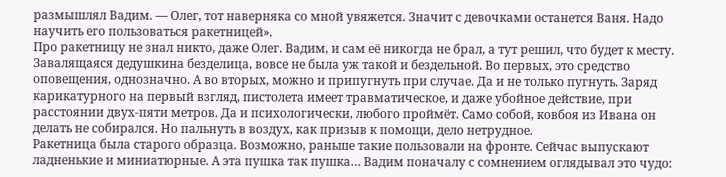размышлял Вадим. — Олег, тот наверняка со мной увяжется. Значит с девочками останется Ваня. Надо научить его пользоваться ракетницей».
Про ракетницу не знал никто, даже Олег. Вадим, и сам её никогда не брал, а тут решил, что будет к месту. Завалящаяся дедушкина безделица, вовсе не была уж такой и бездельной. Во первых, это средство оповещения, однозначно. А во вторых, можно и припугнуть при случае. Да и не только пугнуть. Заряд карикатурного на первый взгляд, пистолета имеет травматическое, и даже убойное действие, при расстоянии двух-пяти метров. Да и психологически, любого проймёт. Само собой, ковбоя из Ивана он делать не собирался. Но пальнуть в воздух, как призыв к помощи, дело нетрудное.
Ракетница была старого образца. Возможно, раньше такие пользовали на фронте. Сейчас выпускают ладненькие и миниатюрные. А эта пушка так пушка… Вадим поначалу с сомнением оглядывал это чудо: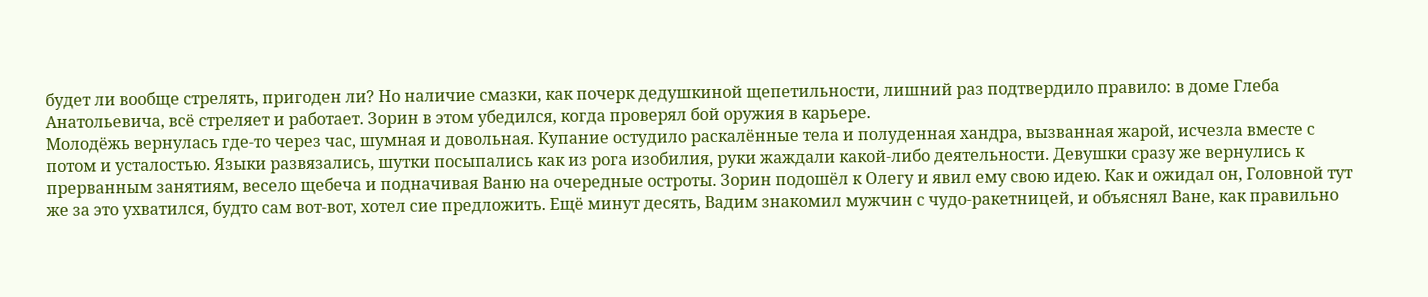будет ли вообще стрелять, пригоден ли? Но наличие смазки, как почерк дедушкиной щепетильности, лишний раз подтвердило правило: в доме Глеба Анатольевича, всё стреляет и работает. Зорин в этом убедился, когда проверял бой оружия в карьере.
Молодёжь вернулась где-то через час, шумная и довольная. Купание остудило раскалённые тела и полуденная хандра, вызванная жарой, исчезла вместе с потом и усталостью. Языки развязались, шутки посыпались как из рога изобилия, руки жаждали какой-либо деятельности. Девушки сразу же вернулись к прерванным занятиям, весело щебеча и подначивая Ваню на очередные остроты. Зорин подошёл к Олегу и явил ему свою идею. Как и ожидал он, Головной тут же за это ухватился, будто сам вот-вот, хотел сие предложить. Ещё минут десять, Вадим знакомил мужчин с чудо-ракетницей, и объяснял Ване, как правильно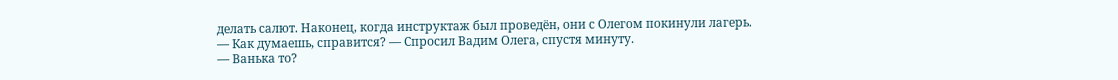делать салют. Наконец, когда инструктаж был проведён, они с Олегом покинули лагерь.
— Как думаешь, справится? — Спросил Вадим Олега, спустя минуту.
— Ванька то?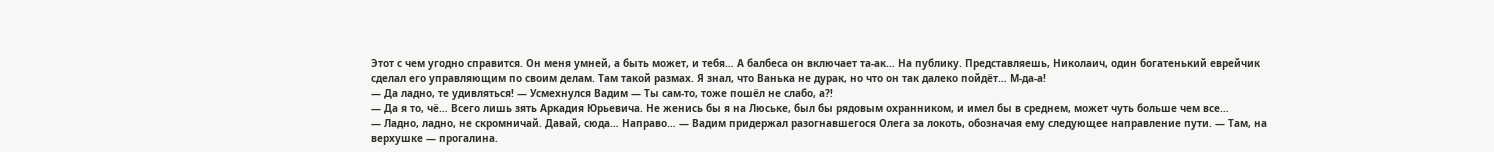Этот с чем угодно справится. Он меня умней, а быть может, и тебя… А балбеса он включает та-ак… На публику. Представляешь, Николаич, один богатенький еврейчик сделал его управляющим по своим делам. Там такой размах. Я знал, что Ванька не дурак, но что он так далеко пойдёт… М-да-а!
— Да ладно, те удивляться! — Усмехнулся Вадим — Ты сам-то, тоже пошёл не слабо, а?!
— Да я то, чё… Всего лишь зять Аркадия Юрьевича. Не женись бы я на Люське, был бы рядовым охранником, и имел бы в среднем, может чуть больше чем все…
— Ладно, ладно, не скромничай. Давай, сюда… Направо… — Вадим придержал разогнавшегося Олега за локоть, обозначая ему следующее направление пути. — Там, на верхушке — прогалина.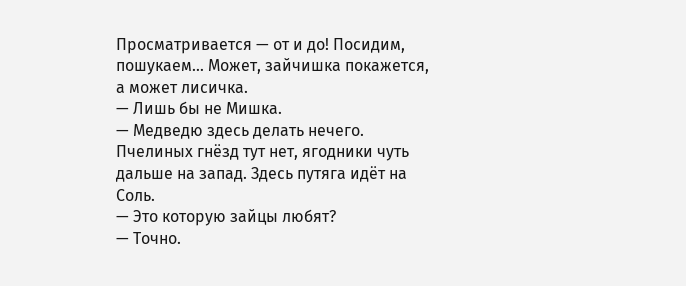Просматривается — от и до! Посидим, пошукаем… Может, зайчишка покажется, а может лисичка.
— Лишь бы не Мишка.
— Медведю здесь делать нечего. Пчелиных гнёзд тут нет, ягодники чуть дальше на запад. Здесь путяга идёт на Соль.
— Это которую зайцы любят?
— Точно.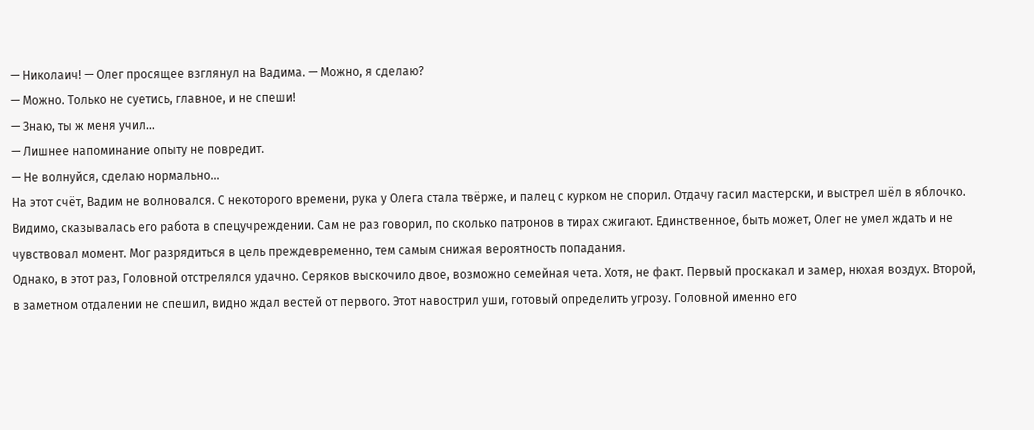— Николаич! — Олег просящее взглянул на Вадима. — Можно, я сделаю?
— Можно. Только не суетись, главное, и не спеши!
— Знаю, ты ж меня учил…
— Лишнее напоминание опыту не повредит.
— Не волнуйся, сделаю нормально…
На этот счёт, Вадим не волновался. С некоторого времени, рука у Олега стала твёрже, и палец с курком не спорил. Отдачу гасил мастерски, и выстрел шёл в яблочко. Видимо, сказывалась его работа в спецучреждении. Сам не раз говорил, по сколько патронов в тирах сжигают. Единственное, быть может, Олег не умел ждать и не чувствовал момент. Мог разрядиться в цель преждевременно, тем самым снижая вероятность попадания.
Однако, в этот раз, Головной отстрелялся удачно. Серяков выскочило двое, возможно семейная чета. Хотя, не факт. Первый проскакал и замер, нюхая воздух. Второй, в заметном отдалении не спешил, видно ждал вестей от первого. Этот навострил уши, готовый определить угрозу. Головной именно его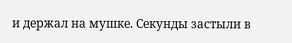и держал на мушке. Секунды застыли в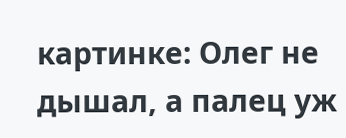картинке: Олег не дышал, а палец уж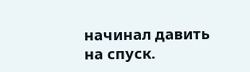начинал давить на спуск.